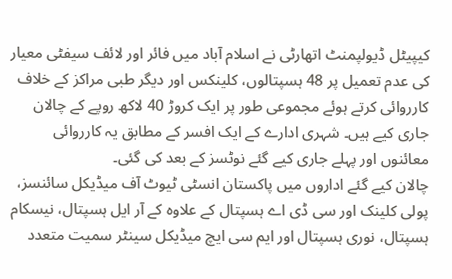کیپیٹل ڈیولپمنٹ اتھارٹی نے اسلام آباد میں فائر اور لائف سیفٹی معیار کی عدم تعمیل پر 48 ہسپتالوں، کلینکس اور دیگر طبی مراکز کے خلاف کارروائی کرتے ہوئے مجموعی طور پر ایک کروڑ 40 لاکھ روپے کے چالان جاری کیے ہیں۔ شہری ادارے کے ایک افسر کے مطابق یہ کارروائی معائنوں اور پہلے جاری کیے گئے نوٹسز کے بعد کی گئی۔
چالان کیے گئے اداروں میں پاکستان انسٹی ٹیوٹ آف میڈیکل سائنسز، پولی کلینک اور سی ڈی اے ہسپتال کے علاوہ کے آر ایل ہسپتال، نیسکام ہسپتال، نوری ہسپتال اور ایم سی ایچ میڈیکل سینٹر سمیت متعدد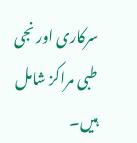سرکاری اور نجی طبی مراکز شامل ہیں۔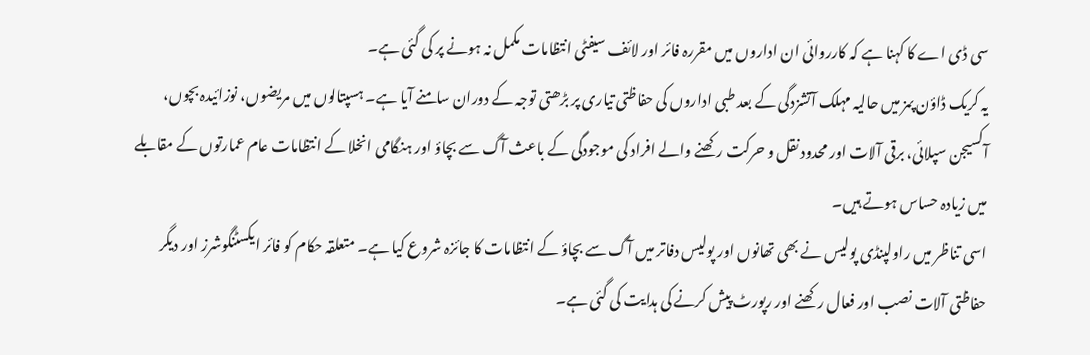سی ڈی اے کا کہنا ہے کہ کارروائی ان اداروں میں مقررہ فائر اور لائف سیفٹی انتظامات مکمل نہ ہونے پر کی گئی ہے۔
یہ کریک ڈاؤن پمز میں حالیہ مہلک آتشزدگی کے بعد طبی اداروں کی حفاظتی تیاری پر بڑھتی توجہ کے دوران سامنے آیا ہے۔ ہسپتالوں میں مریضوں، نوزائیدہ بچوں، آکسیجن سپلائی، برقی آلات اور محدود نقل و حرکت رکھنے والے افراد کی موجودگی کے باعث آگ سے بچاؤ اور ہنگامی انخلا کے انتظامات عام عمارتوں کے مقابلے میں زیادہ حساس ہوتے ہیں۔
اسی تناظر میں راولپنڈی پولیس نے بھی تھانوں اور پولیس دفاتر میں آگ سے بچاؤ کے انتظامات کا جائزہ شروع کیا ہے۔ متعلقہ حکام کو فائر ایکسٹنگوشرز اور دیگر حفاظتی آلات نصب اور فعال رکھنے اور رپورٹ پیش کرنے کی ہدایت کی گئی ہے۔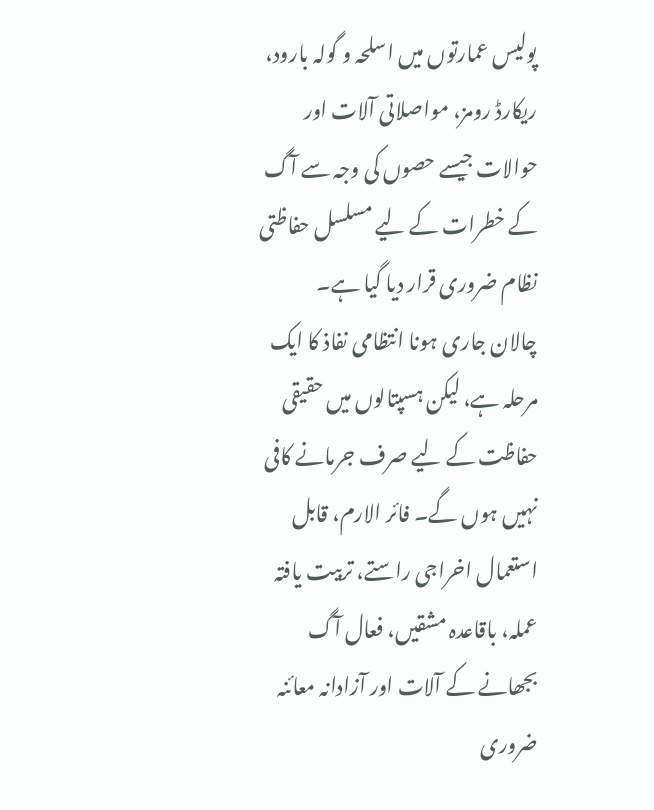پولیس عمارتوں میں اسلحہ و گولہ بارود، ریکارڈ رومز، مواصلاتی آلات اور حوالات جیسے حصوں کی وجہ سے آگ کے خطرات کے لیے مسلسل حفاظتی نظام ضروری قرار دیا گیا ہے۔
چالان جاری ہونا انتظامی نفاذ کا ایک مرحلہ ہے، لیکن ہسپتالوں میں حقیقی حفاظت کے لیے صرف جرمانے کافی نہیں ہوں گے۔ فائر الارم، قابل استعمال اخراجی راستے، تربیت یافتہ عملہ، باقاعدہ مشقیں، فعال آگ بجھانے کے آلات اور آزادانہ معائنہ ضروری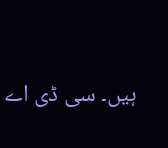ہیں۔ سی ڈی اے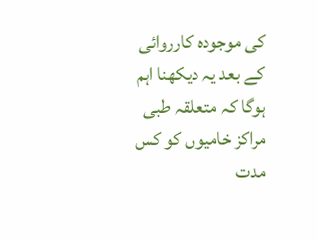کی موجودہ کارروائی کے بعد یہ دیکھنا اہم ہوگا کہ متعلقہ طبی مراکز خامیوں کو کس مدت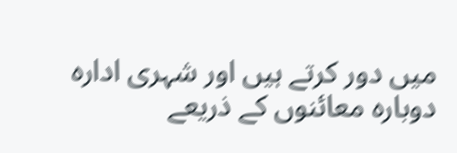میں دور کرتے ہیں اور شہری ادارہ دوبارہ معائنوں کے ذریعے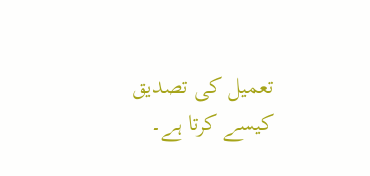تعمیل کی تصدیق کیسے کرتا ہے۔